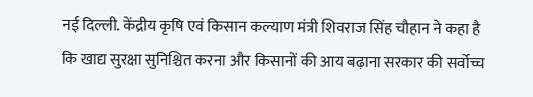नई दिल्ली. केंद्रीय कृषि एवं किसान कल्याण मंत्री शिवराज सिंह चौहान ने कहा है कि खाद्य सुरक्षा सुनिश्चित करना और किसानों की आय बढ़ाना सरकार की सर्वोच्च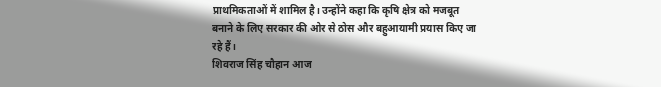प्राथमिकताओं में शामिल है। उन्होंने कहा कि कृषि क्षेत्र को मजबूत बनाने के लिए सरकार की ओर से ठोस और बहुआयामी प्रयास किए जा रहे हैं।
शिवराज सिंह चौहान आज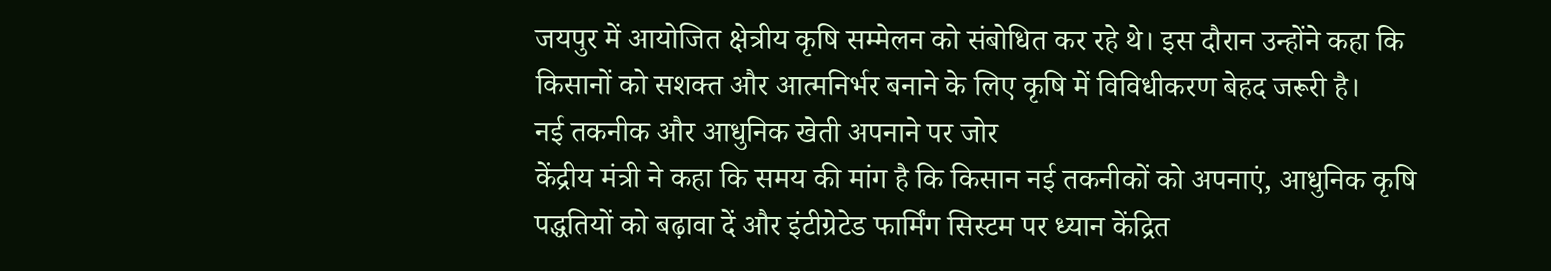जयपुर में आयोजित क्षेत्रीय कृषि सम्मेलन को संबोधित कर रहे थे। इस दौरान उन्होंने कहा कि किसानों को सशक्त और आत्मनिर्भर बनाने के लिए कृषि में विविधीकरण बेहद जरूरी है।
नई तकनीक और आधुनिक खेती अपनाने पर जोर
केंद्रीय मंत्री ने कहा कि समय की मांग है कि किसान नई तकनीकों को अपनाएं, आधुनिक कृषि पद्धतियों को बढ़ावा दें और इंटीग्रेटेड फार्मिंग सिस्टम पर ध्यान केंद्रित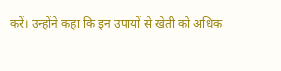करें। उन्होंने कहा कि इन उपायों से खेती को अधिक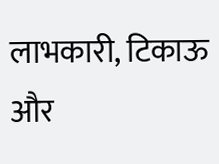लाभकारी, टिकाऊ और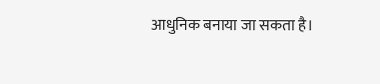आधुनिक बनाया जा सकता है।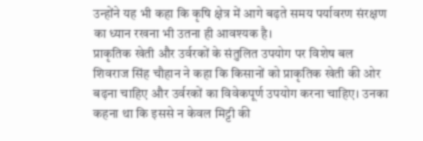उन्होंने यह भी कहा कि कृषि क्षेत्र में आगे बढ़ते समय पर्यावरण संरक्षण का ध्यान रखना भी उतना ही आवश्यक है।
प्राकृतिक खेती और उर्वरकों के संतुलित उपयोग पर विशेष बल
शिवराज सिंह चौहान ने कहा कि किसानों को प्राकृतिक खेती की ओर बढ़ना चाहिए और उर्वरकों का विवेकपूर्ण उपयोग करना चाहिए। उनका कहना था कि इससे न केवल मिट्टी की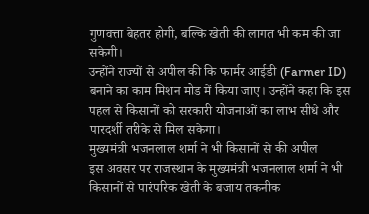गुणवत्ता बेहतर होगी, बल्कि खेती की लागत भी कम की जा सकेगी।
उन्होंने राज्यों से अपील की कि फार्मर आईडी (Farmer ID) बनाने का काम मिशन मोड में किया जाए। उन्होंने कहा कि इस पहल से किसानों को सरकारी योजनाओं का लाभ सीधे और पारदर्शी तरीके से मिल सकेगा।
मुख्यमंत्री भजनलाल शर्मा ने भी किसानों से की अपील
इस अवसर पर राजस्थान के मुख्यमंत्री भजनलाल शर्मा ने भी किसानों से पारंपरिक खेती के बजाय तकनीक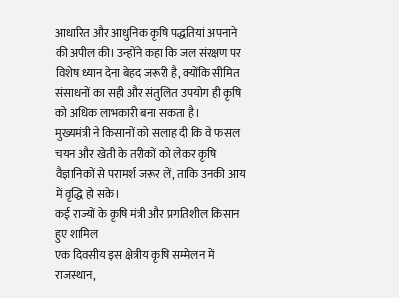आधारित और आधुनिक कृषि पद्धतियां अपनाने की अपील की। उन्होंने कहा कि जल संरक्षण पर विशेष ध्यान देना बेहद जरूरी है, क्योंकि सीमित संसाधनों का सही और संतुलित उपयोग ही कृषि को अधिक लाभकारी बना सकता है।
मुख्यमंत्री ने किसानों को सलाह दी कि वे फसल चयन और खेती के तरीकों को लेकर कृषि वैज्ञानिकों से परामर्श जरूर लें, ताकि उनकी आय में वृद्धि हो सके।
कई राज्यों के कृषि मंत्री और प्रगतिशील किसान हुए शामिल
एक दिवसीय इस क्षेत्रीय कृषि सम्मेलन में राजस्थान,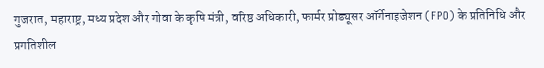गुजरात, महाराष्ट्र, मध्य प्रदेश और गोवा के कृषि मंत्री, वरिष्ठ अधिकारी, फार्मर प्रोड्यूसर ऑर्गेनाइजेशन (FPO) के प्रतिनिधि और प्रगतिशील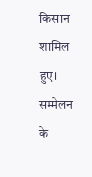किसान शामिल हुए। सम्मेलन के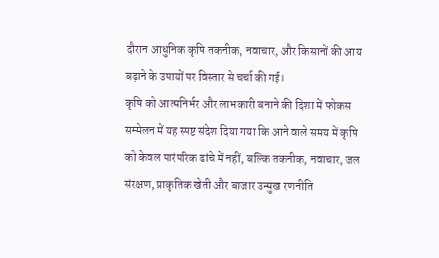दौरान आधुनिक कृषि तकनीक, नवाचार, और किसानों की आय बढ़ाने के उपायों पर विस्तार से चर्चा की गई।
कृषि को आत्मनिर्भर और लाभकारी बनाने की दिशा में फोकस
सम्मेलन में यह स्पष्ट संदेश दिया गया कि आने वाले समय में कृषि को केवल पारंपरिक ढांचे में नहीं, बल्कि तकनीक, नवाचार, जल संरक्षण, प्राकृतिक खेती और बाजार उन्मुख रणनीति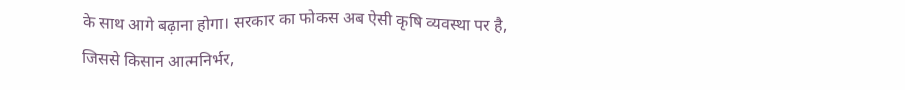के साथ आगे बढ़ाना होगा। सरकार का फोकस अब ऐसी कृषि व्यवस्था पर है, जिससे किसान आत्मनिर्भर,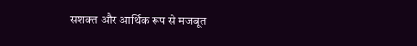सशक्त और आर्थिक रूप से मजबूत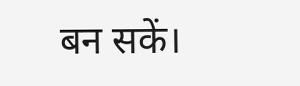बन सकें।